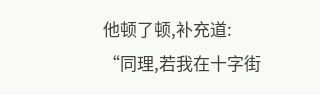他顿了顿,补充道:
“同理,若我在十字街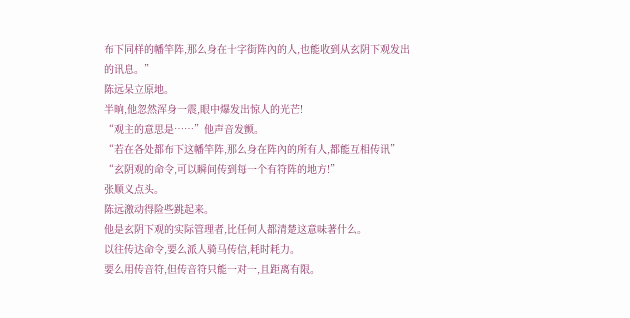布下同样的幡竿阵,那么身在十字街阵內的人,也能收到从玄阴下观发出的讯息。”
陈远呆立原地。
半晌,他忽然浑身一震,眼中爆发出惊人的光芒!
“观主的意思是……”他声音发颤。
“若在各处都布下这幡竿阵,那么身在阵內的所有人,都能互相传讯”
“玄阴观的命令,可以瞬间传到每一个有符阵的地方!”
张顺义点头。
陈远激动得险些跳起来。
他是玄阴下观的实际管理者,比任何人都清楚这意味著什么。
以往传达命令,要么派人骑马传信,耗时耗力。
要么用传音符,但传音符只能一对一,且距离有限。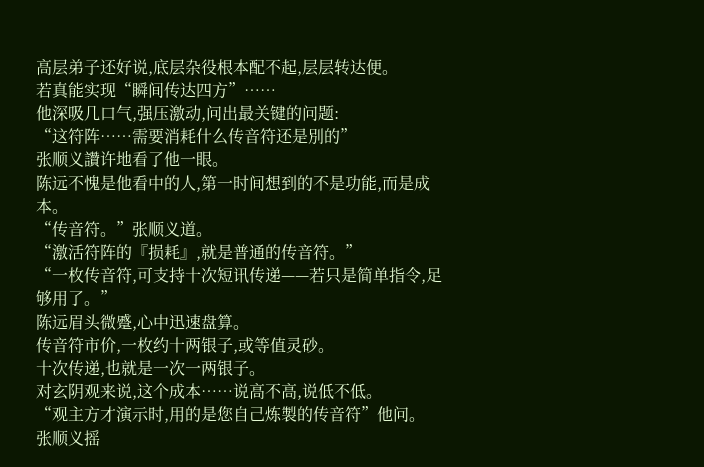高层弟子还好说,底层杂役根本配不起,层层转达便。
若真能实现“瞬间传达四方”……
他深吸几口气,强压激动,问出最关键的问题:
“这符阵……需要消耗什么传音符还是別的”
张顺义讚许地看了他一眼。
陈远不愧是他看中的人,第一时间想到的不是功能,而是成本。
“传音符。”张顺义道。
“激活符阵的『损耗』,就是普通的传音符。”
“一枚传音符,可支持十次短讯传递——若只是简单指令,足够用了。”
陈远眉头微蹙,心中迅速盘算。
传音符市价,一枚约十两银子,或等值灵砂。
十次传递,也就是一次一两银子。
对玄阴观来说,这个成本……说高不高,说低不低。
“观主方才演示时,用的是您自己炼製的传音符”他问。
张顺义摇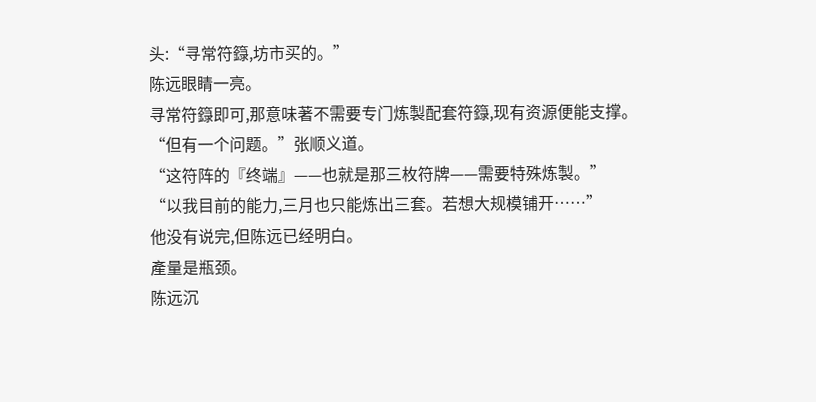头:“寻常符籙,坊市买的。”
陈远眼睛一亮。
寻常符籙即可,那意味著不需要专门炼製配套符籙,现有资源便能支撑。
“但有一个问题。”张顺义道。
“这符阵的『终端』——也就是那三枚符牌——需要特殊炼製。”
“以我目前的能力,三月也只能炼出三套。若想大规模铺开……”
他没有说完,但陈远已经明白。
產量是瓶颈。
陈远沉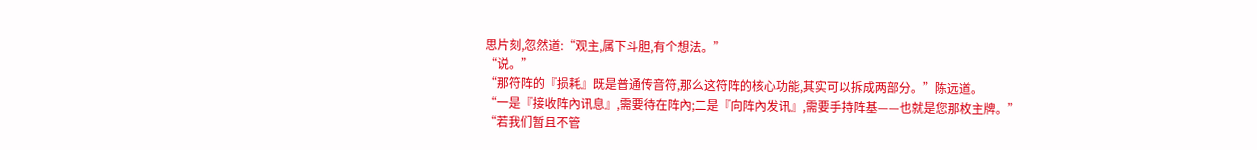思片刻,忽然道:“观主,属下斗胆,有个想法。”
“说。”
“那符阵的『损耗』既是普通传音符,那么这符阵的核心功能,其实可以拆成两部分。”陈远道。
“一是『接收阵內讯息』,需要待在阵內;二是『向阵內发讯』,需要手持阵基——也就是您那枚主牌。”
“若我们暂且不管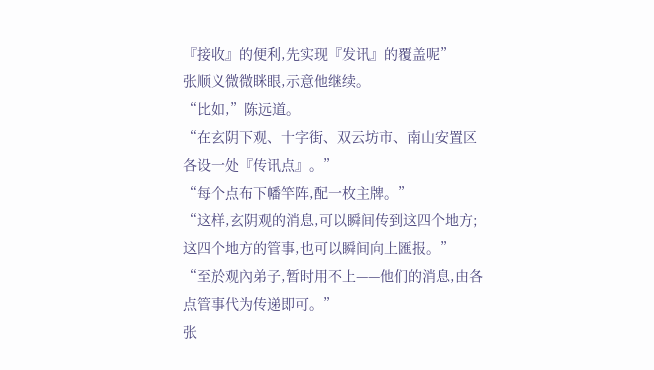『接收』的便利,先实现『发讯』的覆盖呢”
张顺义微微眯眼,示意他继续。
“比如,”陈远道。
“在玄阴下观、十字街、双云坊市、南山安置区各设一处『传讯点』。”
“每个点布下幡竿阵,配一枚主牌。”
“这样,玄阴观的消息,可以瞬间传到这四个地方;这四个地方的管事,也可以瞬间向上匯报。”
“至於观內弟子,暂时用不上——他们的消息,由各点管事代为传递即可。”
张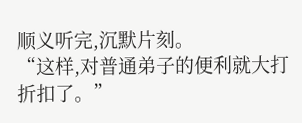顺义听完,沉默片刻。
“这样,对普通弟子的便利就大打折扣了。”